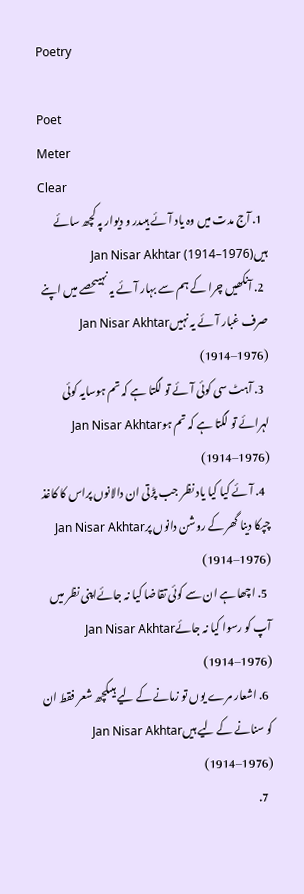Poetry

Poet
Meter
Clear
  1. آج مدت میں وہ یاد آئے ہیںدر و دیوار پہ کچھ سائے ہیںJan Nisar Akhtar (1914–1976)
  2. آنکھیں چرا کے ہم سے بہار آئے یہ نہیںحصے میں اپنے صرف غبار آئے یہ نہیںJan Nisar Akhtar (1914–1976)
  3. آہٹ سی کوئی آئے تو لگتا ہے کہ تم ہوسایہ کوئی لہرائے تو لگتا ہے کہ تم ہوJan Nisar Akhtar (1914–1976)
  4. آئے کیا کیا یاد نظر جب پڑتی ان دالانوں پراس کا کاغذ چپکا دینا گھر کے روشن دانوں پرJan Nisar Akhtar (1914–1976)
  5. اچھا ہے ان سے کوئی تقاضا کیا نہ جائےاپنی نظر میں آپ کو رسوا کیا نہ جائےJan Nisar Akhtar (1914–1976)
  6. اشعار مرے یوں تو زمانے کے لیے ہیںکچھ شعر فقط ان کو سنانے کے لیے ہیںJan Nisar Akhtar (1914–1976)
  7.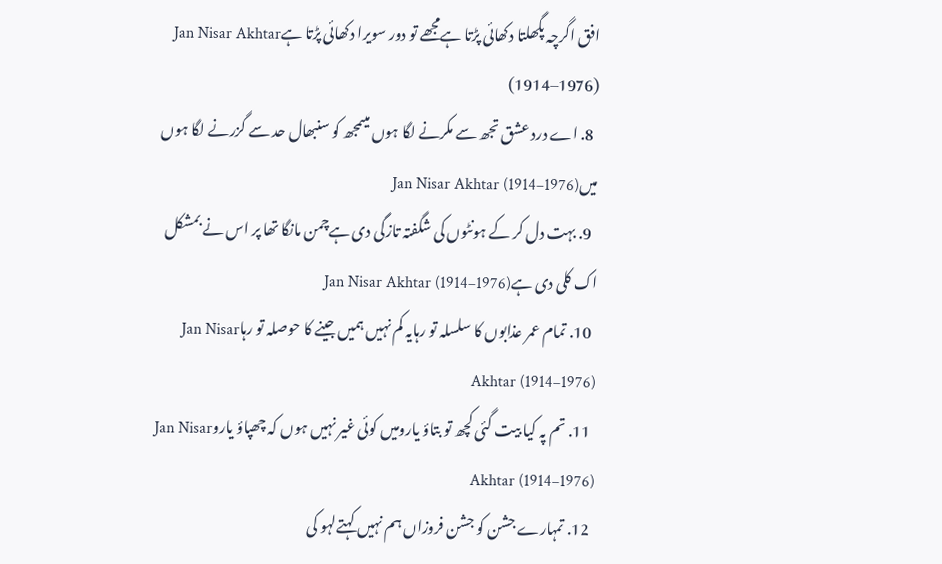افق اگرچہ پگھلتا دکھائی پڑتا ہےمجھے تو دور سویرا دکھائی پڑتا ہےJan Nisar Akhtar (1914–1976)
  8. اے درد عشق تجھ سے مکرنے لگا ہوں میںمجھ کو سنبھال حد سے گزرنے لگا ہوں میںJan Nisar Akhtar (1914–1976)
  9. بہت دل کر کے ہونٹوں کی شگفتہ تازگی دی ہےچمن مانگا تھا پر اس نے بمشکل اک کلی دی ہےJan Nisar Akhtar (1914–1976)
  10. تمام عمر عذابوں کا سلسلہ تو رہایہ کم نہیں ہمیں جینے کا حوصلہ تو رہاJan Nisar Akhtar (1914–1976)
  11. تم پہ کیا بیت گئی کچھ تو بتاؤ یارومیں کوئی غیر نہیں ہوں کہ چھپاؤ یاروJan Nisar Akhtar (1914–1976)
  12. تمہارے جشن کو جشن فروزاں ہم نہیں کہتےلہو کی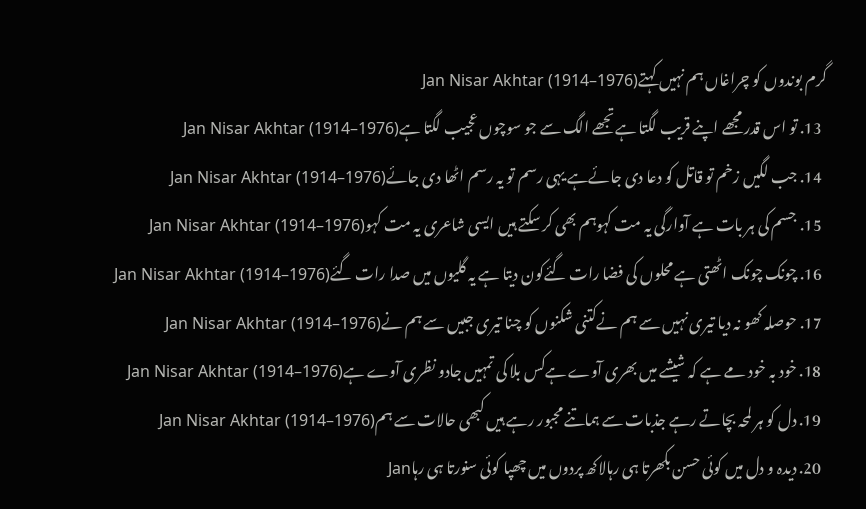گرم بوندوں کو چراغاں ہم نہیں کہتےJan Nisar Akhtar (1914–1976)
  13. تو اس قدر مجھے اپنے قریب لگتا ہےتجھے الگ سے جو سوچوں عجیب لگتا ہےJan Nisar Akhtar (1914–1976)
  14. جب لگیں زخم تو قاتل کو دعا دی جائےہے یہی رسم تو یہ رسم اٹھا دی جائےJan Nisar Akhtar (1914–1976)
  15. جسم کی ہر بات ہے آوارگی یہ مت کہوہم بھی کر سکتے ہیں ایسی شاعری یہ مت کہوJan Nisar Akhtar (1914–1976)
  16. چونک چونک اٹھتی ہے محلوں کی فضا رات گئےکون دیتا ہے یہ گلیوں میں صدا رات گئےJan Nisar Akhtar (1914–1976)
  17. حوصلہ کھو نہ دیا تیری نہیں سے ہم نےکتنی شکنوں کو چنا تیری جبیں سے ہم نےJan Nisar Akhtar (1914–1976)
  18. خود بہ خود مے ہے کہ شیشے میں بھری آوے ہےکس بلا کی تمہیں جادو نظری آوے ہےJan Nisar Akhtar (1914–1976)
  19. دل کو ہر لمحہ بچاتے رہے جذبات سے ہماتنے مجبور رہے ہیں کبھی حالات سے ہمJan Nisar Akhtar (1914–1976)
  20. دیدہ و دل میں کوئی حسن بکھرتا ہی رہالاکھ پردوں میں چھپا کوئی سنورتا ہی رہاJan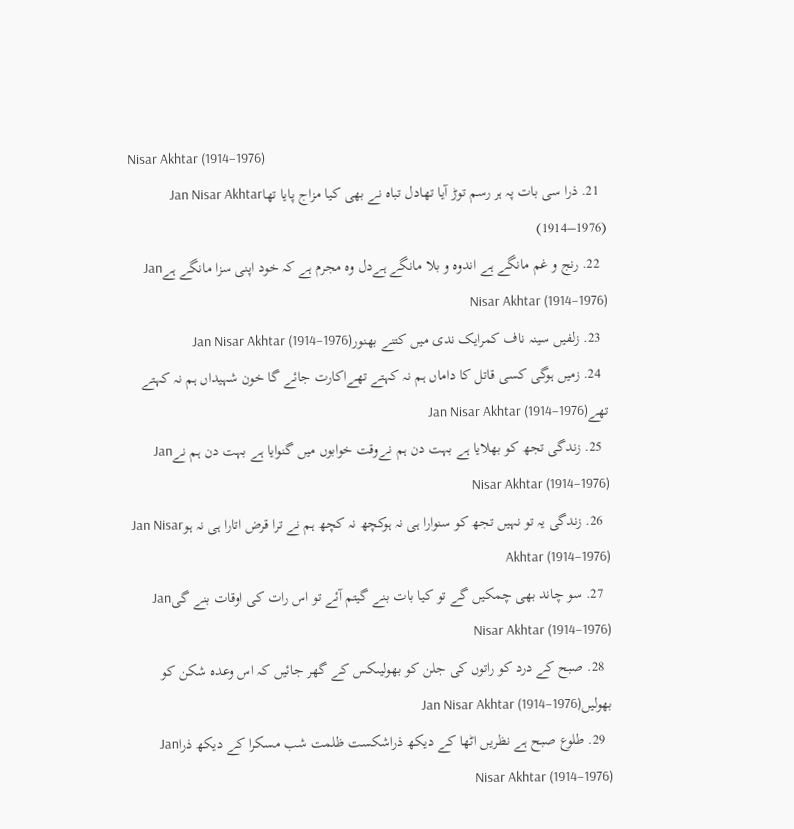Nisar Akhtar (1914–1976)
  21. ذرا سی بات پہ ہر رسم توڑ آیا تھادل تباہ نے بھی کیا مزاج پایا تھاJan Nisar Akhtar (1914–1976)
  22. رنج و غم مانگے ہے اندوہ و بلا مانگے ہےدل وہ مجرم ہے کہ خود اپنی سزا مانگے ہےJan Nisar Akhtar (1914–1976)
  23. زلفیں سینہ ناف کمرایک ندی میں کتنے بھنورJan Nisar Akhtar (1914–1976)
  24. زمیں ہوگی کسی قاتل کا داماں ہم نہ کہتے تھےاکارت جائے گا خون شہیداں ہم نہ کہتے تھےJan Nisar Akhtar (1914–1976)
  25. زندگی تجھ کو بھلایا ہے بہت دن ہم نےوقت خوابوں میں گنوایا ہے بہت دن ہم نےJan Nisar Akhtar (1914–1976)
  26. زندگی یہ تو نہیں تجھ کو سنوارا ہی نہ ہوکچھ نہ کچھ ہم نے ترا قرض اتارا ہی نہ ہوJan Nisar Akhtar (1914–1976)
  27. سو چاند بھی چمکیں گے تو کیا بات بنے گیتم آئے تو اس رات کی اوقات بنے گیJan Nisar Akhtar (1914–1976)
  28. صبح کے درد کو راتوں کی جلن کو بھولیںکس کے گھر جائیں کہ اس وعدہ شکن کو بھولیںJan Nisar Akhtar (1914–1976)
  29. طلوع صبح ہے نظریں اٹھا کے دیکھ ذراشکست ظلمت شب مسکرا کے دیکھ ذراJan Nisar Akhtar (1914–1976)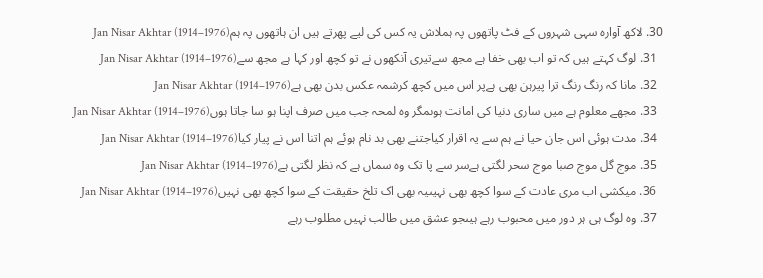30. لاکھ آوارہ سہی شہروں کے فٹ پاتھوں پہ ہملاش یہ کس کی لیے پھرتے ہیں ان ہاتھوں پہ ہمJan Nisar Akhtar (1914–1976)
  31. لوگ کہتے ہیں کہ تو اب بھی خفا ہے مجھ سےتیری آنکھوں نے تو کچھ اور کہا ہے مجھ سےJan Nisar Akhtar (1914–1976)
  32. مانا کہ رنگ رنگ ترا پیرہن بھی ہےپر اس میں کچھ کرشمہ عکس بدن بھی ہےJan Nisar Akhtar (1914–1976)
  33. مجھے معلوم ہے میں ساری دنیا کی امانت ہوںمگر وہ لمحہ جب میں صرف اپنا ہو سا جاتا ہوںJan Nisar Akhtar (1914–1976)
  34. مدت ہوئی اس جان حیا نے ہم سے یہ اقرار کیاجتنے بھی بد نام ہوئے ہم اتنا اس نے پیار کیاJan Nisar Akhtar (1914–1976)
  35. موج گل موج صبا موج سحر لگتی ہےسر سے پا تک وہ سماں ہے کہ نظر لگتی ہےJan Nisar Akhtar (1914–1976)
  36. میکشی اب مری عادت کے سوا کچھ بھی نہیںیہ بھی اک تلخ حقیقت کے سوا کچھ بھی نہیںJan Nisar Akhtar (1914–1976)
  37. وہ لوگ ہی ہر دور میں محبوب رہے ہیںجو عشق میں طالب نہیں مطلوب رہے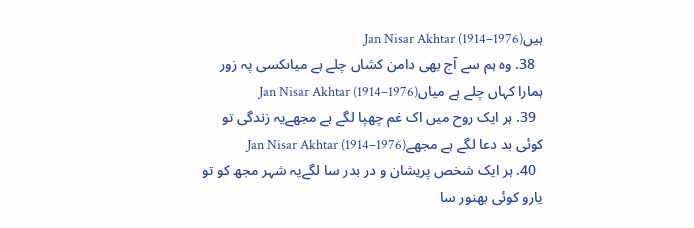ہیںJan Nisar Akhtar (1914–1976)
  38. وہ ہم سے آج بھی دامن کشاں چلے ہے میاںکسی پہ زور ہمارا کہاں چلے ہے میاںJan Nisar Akhtar (1914–1976)
  39. ہر ایک روح میں اک غم چھپا لگے ہے مجھےیہ زندگی تو کوئی بد دعا لگے ہے مجھےJan Nisar Akhtar (1914–1976)
  40. ہر ایک شخص پریشان و در بدر سا لگےیہ شہر مجھ کو تو یارو کوئی بھنور سا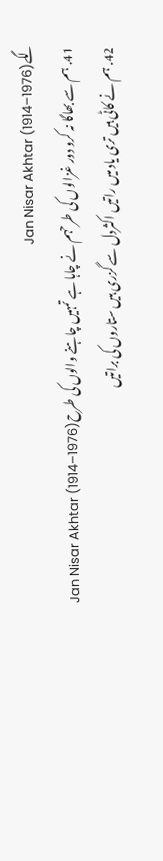لگےJan Nisar Akhtar (1914–1976)
  41. ہم سے بھاگا نہ کرو دور غزالوں کی طرحہم نے چاہا ہے تمہیں چاہنے والوں کی طرحJan Nisar Akhtar (1914–1976)
  42. ہم نے کاٹی ہیں تری یاد میں راتیں اکثردل سے گزری ہیں ستاروں کی براتیں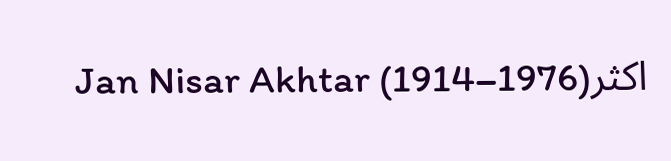اکثرJan Nisar Akhtar (1914–1976)